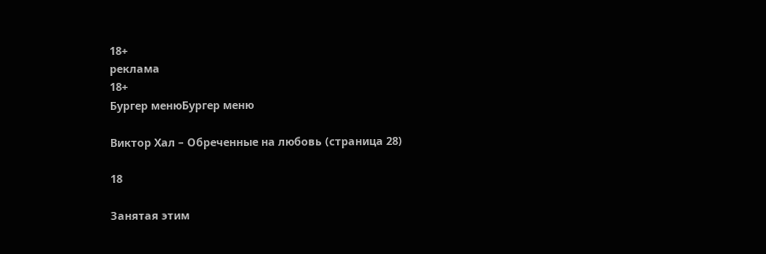18+
реклама
18+
Бургер менюБургер меню

Виктор Хал – Обреченные на любовь (страница 28)

18

Занятая этим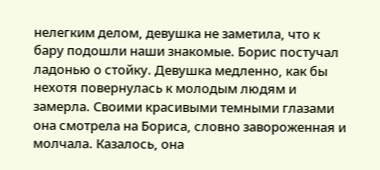нелегким делом, девушка не заметила, что к бару подошли наши знакомые. Борис постучал ладонью о стойку. Девушка медленно, как бы нехотя повернулась к молодым людям и замерла. Своими красивыми темными глазами она смотрела на Бориса, словно завороженная и молчала. Казалось, она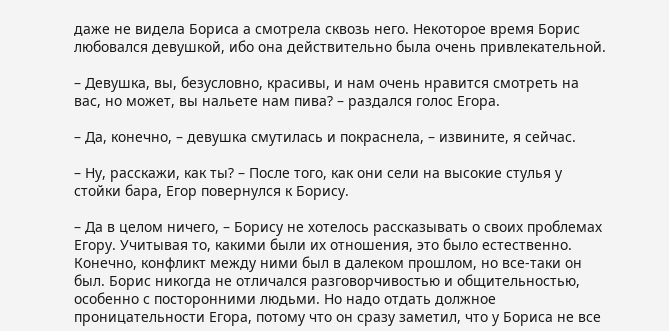даже не видела Бориса а смотрела сквозь него. Некоторое время Борис любовался девушкой, ибо она действительно была очень привлекательной.

– Девушка, вы, безусловно, красивы, и нам очень нравится смотреть на вас, но может, вы нальете нам пива? – раздался голос Егора.

– Да, конечно, – девушка смутилась и покраснела, – извините, я сейчас.

– Ну, расскажи, как ты? – После того, как они сели на высокие стулья у стойки бара, Егор повернулся к Борису.

– Да в целом ничего, – Борису не хотелось рассказывать о своих проблемах Егору. Учитывая то, какими были их отношения, это было естественно. Конечно, конфликт между ними был в далеком прошлом, но все-таки он был. Борис никогда не отличался разговорчивостью и общительностью, особенно с посторонними людьми. Но надо отдать должное проницательности Егора, потому что он сразу заметил, что у Бориса не все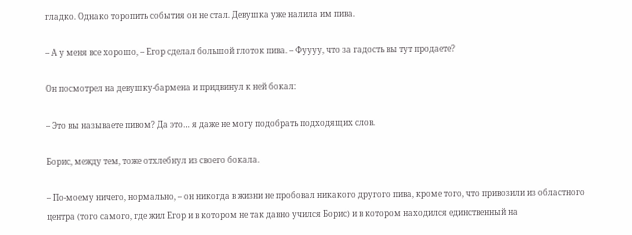гладко. Однако торопить события он не стал. Девушка уже налила им пива.

– А у меня все хорошо, – Егор сделал большой глоток пива. – Фуууу, что за гадость вы тут продаете?

Он посмотрел на девушку-бармена и придвинул к ней бокал:

– Это вы называете пивом? Да это… я даже не могу подобрать подходящих слов.

Борис, между тем, тоже отхлебнул из своего бокала.

– По-моему ничего, нормально, – он никогда в жизни не пробовал никакого другого пива, кроме того, что привозили из областного центра (того самого, где жил Егор и в котором не так давно учился Борис) и в котором находился единственный на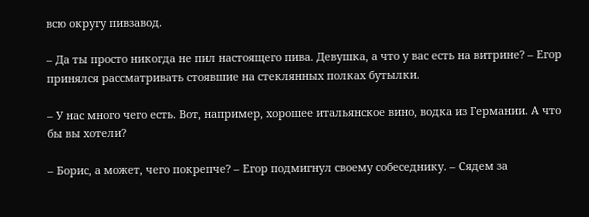всю округу пивзавод.

– Да ты просто никогда не пил настоящего пива. Девушка, а что у вас есть на витрине? – Егор принялся рассматривать стоявшие на стеклянных полках бутылки.

– У нас много чего есть. Вот, например, хорошее итальянское вино, водка из Германии. А что бы вы хотели?

– Борис, а может, чего покрепче? – Егор подмигнул своему собеседнику. – Сядем за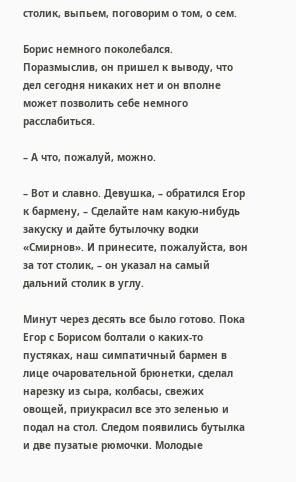столик, выпьем, поговорим о том, о сем.

Борис немного поколебался. Поразмыслив, он пришел к выводу, что дел сегодня никаких нет и он вполне может позволить себе немного расслабиться.

– А что, пожалуй, можно.

– Вот и славно. Девушка, – обратился Егор к бармену, – Сделайте нам какую-нибудь закуску и дайте бутылочку водки «Смирнов». И принесите, пожалуйста, вон за тот столик, – он указал на самый дальний столик в углу.

Минут через десять все было готово. Пока Егор с Борисом болтали о каких-то пустяках, наш симпатичный бармен в лице очаровательной брюнетки, сделал нарезку из сыра, колбасы, свежих овощей, приукрасил все это зеленью и подал на стол. Следом появились бутылка и две пузатые рюмочки. Молодые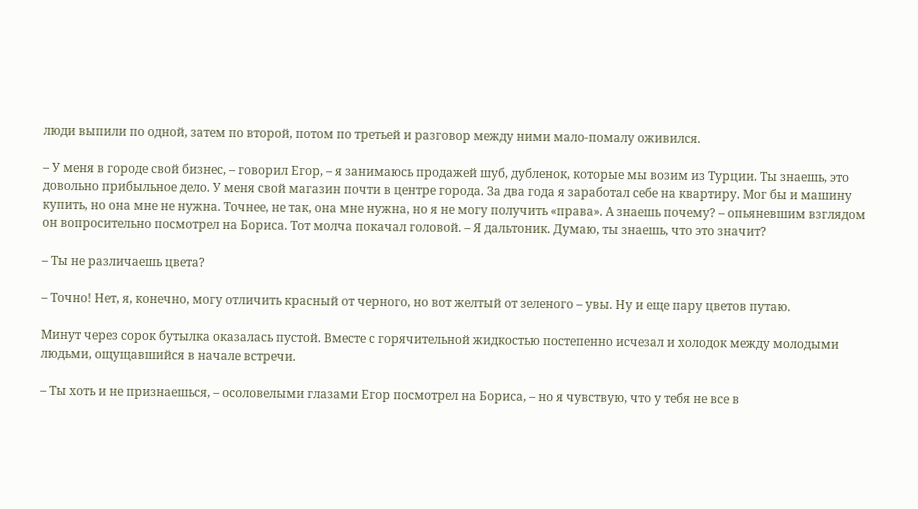люди выпили по одной, затем по второй, потом по третьей и разговор между ними мало-помалу оживился.

– У меня в городе свой бизнес, – говорил Егор, – я занимаюсь продажей шуб, дубленок, которые мы возим из Турции. Ты знаешь, это довольно прибыльное дело. У меня свой магазин почти в центре города. За два года я заработал себе на квартиру. Мог бы и машину купить, но она мне не нужна. Точнее, не так, она мне нужна, но я не могу получить «права». А знаешь почему? – опьяневшим взглядом он вопросительно посмотрел на Бориса. Тот молча покачал головой. – Я дальтоник. Думаю, ты знаешь, что это значит?

– Ты не различаешь цвета?

– Точно! Нет, я, конечно, могу отличить красный от черного, но вот желтый от зеленого – увы. Ну и еще пару цветов путаю.

Минут через сорок бутылка оказалась пустой. Вместе с горячительной жидкостью постепенно исчезал и холодок между молодыми людьми, ощущавшийся в начале встречи.

– Ты хоть и не признаешься, – осоловелыми глазами Егор посмотрел на Бориса, – но я чувствую, что у тебя не все в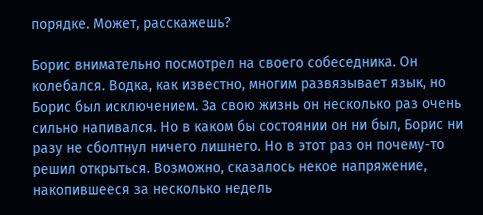порядке. Может, расскажешь?

Борис внимательно посмотрел на своего собеседника. Он колебался. Водка, как известно, многим развязывает язык, но Борис был исключением. За свою жизнь он несколько раз очень сильно напивался. Но в каком бы состоянии он ни был, Борис ни разу не сболтнул ничего лишнего. Но в этот раз он почему-то решил открыться. Возможно, сказалось некое напряжение, накопившееся за несколько недель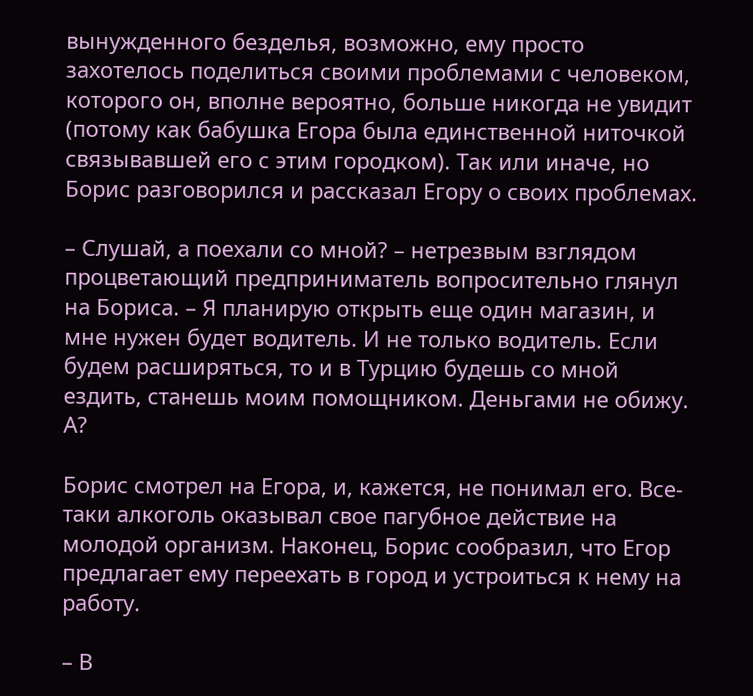вынужденного безделья, возможно, ему просто захотелось поделиться своими проблемами с человеком, которого он, вполне вероятно, больше никогда не увидит (потому как бабушка Егора была единственной ниточкой связывавшей его с этим городком). Так или иначе, но Борис разговорился и рассказал Егору о своих проблемах.

– Слушай, а поехали со мной? – нетрезвым взглядом процветающий предприниматель вопросительно глянул на Бориса. – Я планирую открыть еще один магазин, и мне нужен будет водитель. И не только водитель. Если будем расширяться, то и в Турцию будешь со мной ездить, станешь моим помощником. Деньгами не обижу. А?

Борис смотрел на Егора, и, кажется, не понимал его. Все-таки алкоголь оказывал свое пагубное действие на молодой организм. Наконец, Борис сообразил, что Егор предлагает ему переехать в город и устроиться к нему на работу.

– В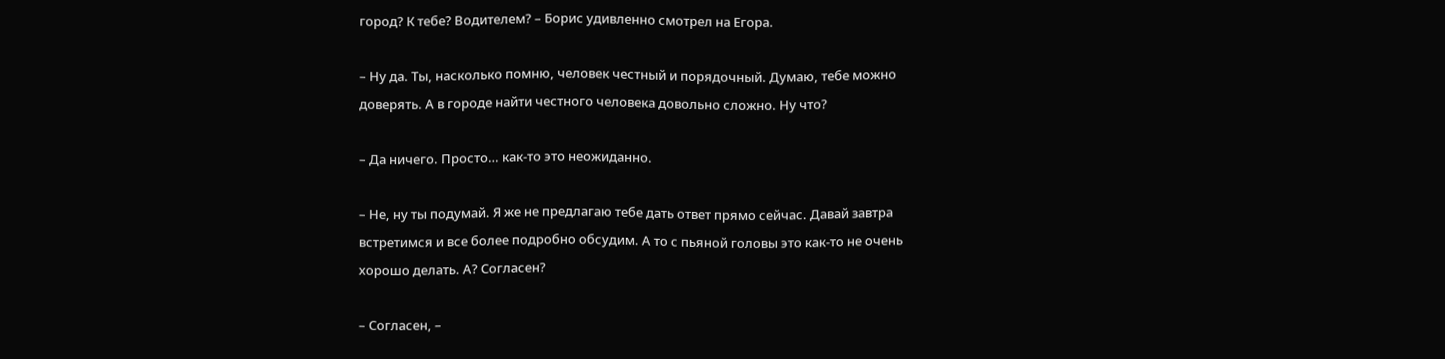город? К тебе? Водителем? – Борис удивленно смотрел на Егора.

– Ну да. Ты, насколько помню, человек честный и порядочный. Думаю, тебе можно доверять. А в городе найти честного человека довольно сложно. Ну что?

– Да ничего. Просто… как-то это неожиданно.

– Не, ну ты подумай. Я же не предлагаю тебе дать ответ прямо сейчас. Давай завтра встретимся и все более подробно обсудим. А то с пьяной головы это как-то не очень хорошо делать. А? Согласен?

– Согласен, –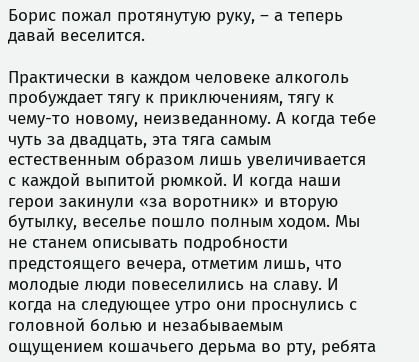Борис пожал протянутую руку, – а теперь давай веселится.

Практически в каждом человеке алкоголь пробуждает тягу к приключениям, тягу к чему-то новому, неизведанному. А когда тебе чуть за двадцать, эта тяга самым естественным образом лишь увеличивается с каждой выпитой рюмкой. И когда наши герои закинули «за воротник» и вторую бутылку, веселье пошло полным ходом. Мы не станем описывать подробности предстоящего вечера, отметим лишь, что молодые люди повеселились на славу. И когда на следующее утро они проснулись с головной болью и незабываемым ощущением кошачьего дерьма во рту, ребята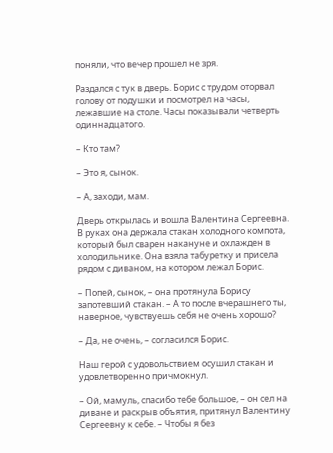поняли, что вечер прошел не зря.

Раздался с тук в дверь. Борис с трудом оторвал голову от подушки и посмотрел на часы, лежавшие на столе. Часы показывали четверть одиннадцатого.

– Кто там?

– Это я, сынок.

– А, заходи, мам.

Дверь открылась и вошла Валентина Сергеевна. В руках она держала стакан холодного компота, который был сварен накануне и охлажден в холодильнике. Она взяла табуретку и присела рядом с диваном, на котором лежал Борис.

– Попей, сынок, – она протянула Борису запотевший стакан. – А то после вчерашнего ты, наверное, чувствуешь себя не очень хорошо?

– Да, не очень, – согласился Борис.

Наш герой с удовольствием осушил стакан и удовлетворенно причмокнул.

– Ой, мамуль, спасибо тебе большое, – он сел на диване и раскрыв объятия, притянул Валентину Сергеевну к себе. – Чтобы я без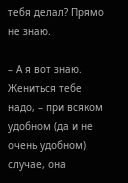тебя делал? Прямо не знаю.

– А я вот знаю. Жениться тебе надо, – при всяком удобном (да и не очень удобном) случае, она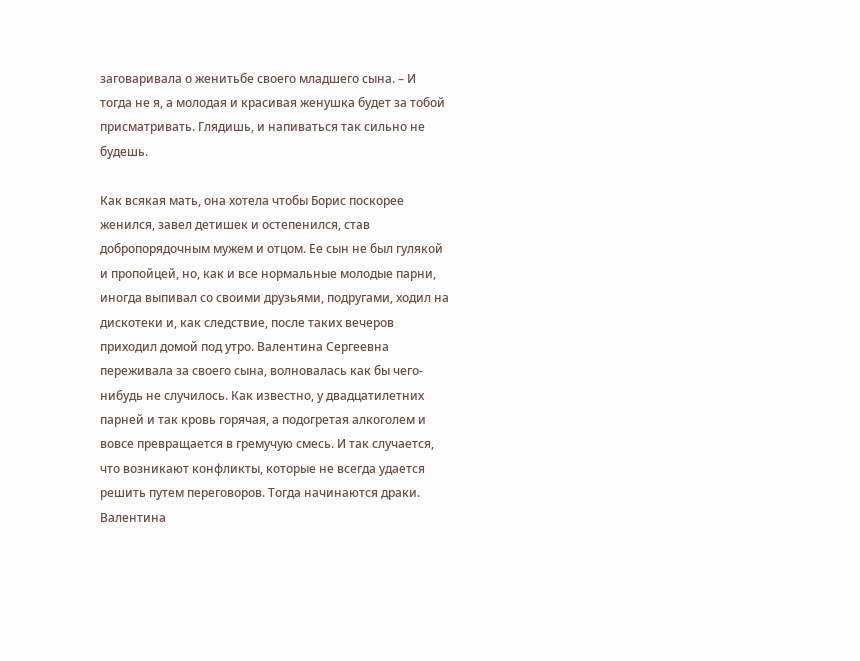заговаривала о женитьбе своего младшего сына. – И тогда не я, а молодая и красивая женушка будет за тобой присматривать. Глядишь, и напиваться так сильно не будешь.

Как всякая мать, она хотела чтобы Борис поскорее женился, завел детишек и остепенился, став добропорядочным мужем и отцом. Ее сын не был гулякой и пропойцей, но, как и все нормальные молодые парни, иногда выпивал со своими друзьями, подругами, ходил на дискотеки и, как следствие, после таких вечеров приходил домой под утро. Валентина Сергеевна переживала за своего сына, волновалась как бы чего-нибудь не случилось. Как известно, у двадцатилетних парней и так кровь горячая, а подогретая алкоголем и вовсе превращается в гремучую смесь. И так случается, что возникают конфликты, которые не всегда удается решить путем переговоров. Тогда начинаются драки. Валентина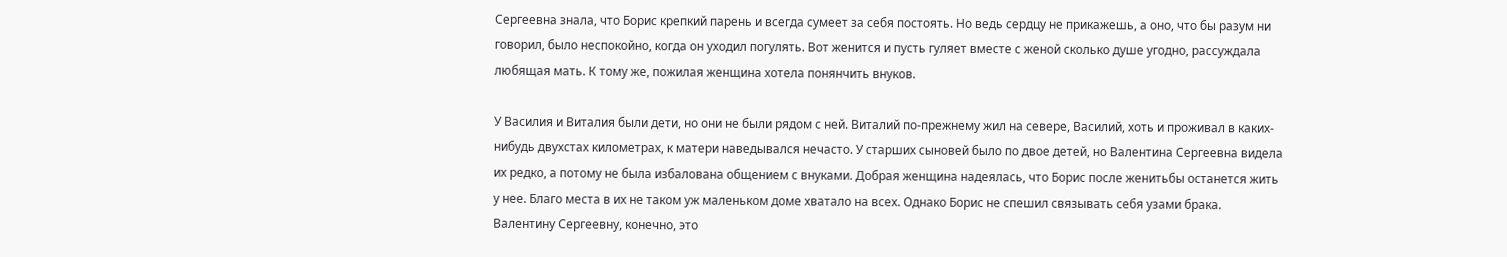Сергеевна знала, что Борис крепкий парень и всегда сумеет за себя постоять. Но ведь сердцу не прикажешь, а оно, что бы разум ни говорил, было неспокойно, когда он уходил погулять. Вот женится и пусть гуляет вместе с женой сколько душе угодно, рассуждала любящая мать. К тому же, пожилая женщина хотела понянчить внуков.

У Василия и Виталия были дети, но они не были рядом с ней. Виталий по-прежнему жил на севере, Василий, хоть и проживал в каких-нибудь двухстах километрах, к матери наведывался нечасто. У старших сыновей было по двое детей, но Валентина Сергеевна видела их редко, а потому не была избалована общением с внуками. Добрая женщина надеялась, что Борис после женитьбы останется жить у нее. Благо места в их не таком уж маленьком доме хватало на всех. Однако Борис не спешил связывать себя узами брака. Валентину Сергеевну, конечно, это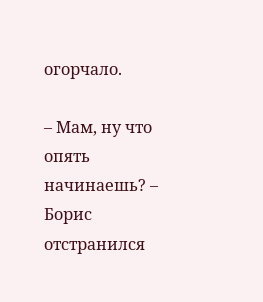огорчало.

– Мам, ну что опять начинаешь? – Борис отстранился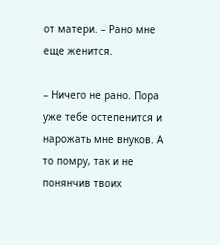от матери. – Рано мне еще женится.

– Ничего не рано. Пора уже тебе остепенится и нарожать мне внуков. А то помру, так и не понянчив твоих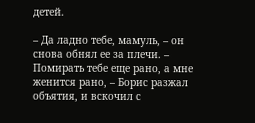детей.

– Да ладно тебе, мамуль, – он снова обнял ее за плечи. – Помирать тебе еще рано, а мне женится рано, – Борис разжал объятия, и вскочил с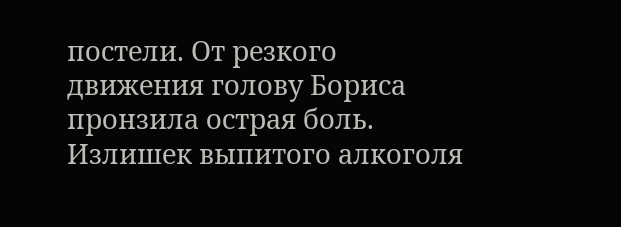постели. От резкого движения голову Бориса пронзила острая боль. Излишек выпитого алкоголя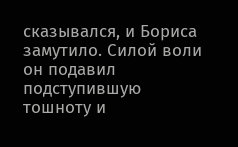сказывался, и Бориса замутило. Силой воли он подавил подступившую тошноту и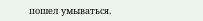пошел умываться.